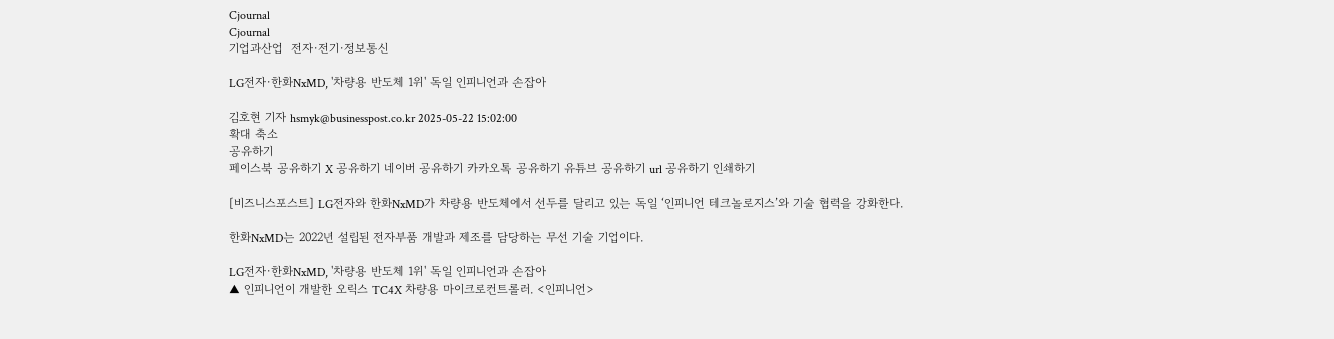Cjournal
Cjournal
기업과산업  전자·전기·정보통신

LG전자·한화NxMD, '차량용 반도체 1위' 독일 인피니언과 손잡아

김호현 기자 hsmyk@businesspost.co.kr 2025-05-22 15:02:00
확대 축소
공유하기
페이스북 공유하기 X 공유하기 네이버 공유하기 카카오톡 공유하기 유튜브 공유하기 url 공유하기 인쇄하기

[비즈니스포스트] LG전자와 한화NxMD가 차량용 반도체에서 선두를 달리고 있는 독일 ‘인피니언 테크놀로지스’와 기술 협력을 강화한다.

한화NxMD는 2022년 설립된 전자부품 개발과 제조를 담당하는 무선 기술 기업이다.

LG전자·한화NxMD, '차량용 반도체 1위' 독일 인피니언과 손잡아
▲ 인피니언이 개발한 오릭스 TC4X 차량용 마이크로컨트롤러. <인피니언>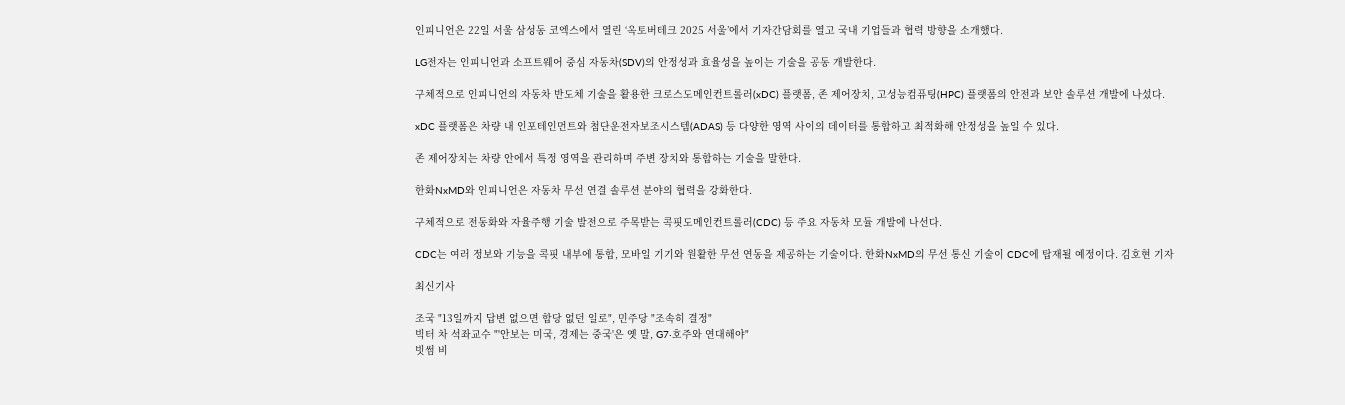인피니언은 22일 서울 삼성동 코엑스에서 열린 ‘옥토버테크 2025 서울’에서 기자간담회를 열고 국내 기업들과 협력 방향을 소개했다.

LG전자는 인피니언과 소프트웨어 중심 자동차(SDV)의 안정성과 효율성을 높이는 기술을 공동 개발한다.

구체적으로 인피니언의 자동차 반도체 기술을 활용한 크로스도메인컨트롤러(xDC) 플랫폼, 존 제어장치, 고성능컴퓨팅(HPC) 플랫폼의 안전과 보안 솔루션 개발에 나섰다.

xDC 플랫폼은 차량 내 인포테인먼트와 첨단운전자보조시스템(ADAS) 등 다양한 영역 사이의 데이터를 통합하고 최적화해 안정성을 높일 수 있다.

존 제어장치는 차량 안에서 특정 영역을 관리하며 주변 장치와 통합하는 기술을 말한다.

한화NxMD와 인피니언은 자동차 무선 연결 솔루션 분야의 협력을 강화한다.

구체적으로 전동화와 자율주행 기술 발전으로 주목받는 콕핏도메인컨트롤러(CDC) 등 주요 자동차 모듈 개발에 나선다.

CDC는 여러 정보와 기능을 콕핏 내부에 통합, 모바일 기기와 원활한 무선 연동을 제공하는 기술이다. 한화NxMD의 무선 통신 기술이 CDC에 탑재될 예정이다. 김호현 기자

최신기사

조국 "13일까지 답변 없으면 합당 없던 일로", 민주당 "조속히 결정"
빅터 차 석좌교수 "'안보는 미국, 경제는 중국'은 옛 말, G7·호주와 연대해야"
빗썸 비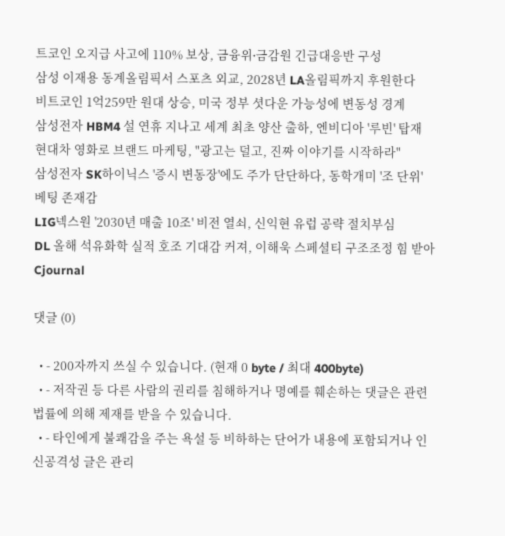트코인 오지급 사고에 110% 보상, 금융위ᐧ금감원 긴급대응반 구성
삼성 이재용 동계올림픽서 스포츠 외교, 2028년 LA올림픽까지 후원한다
비트코인 1억259만 원대 상승, 미국 정부 셧다운 가능성에 변동성 경계
삼성전자 HBM4 설 연휴 지나고 세계 최초 양산 출하, 엔비디아 '루빈' 탑재
현대차 영화로 브랜드 마케팅, "광고는 덜고, 진짜 이야기를 시작하라"
삼성전자 SK하이닉스 '증시 변동장'에도 주가 단단하다, 동학개미 '조 단위' 베팅 존재감
LIG넥스원 '2030년 매출 10조' 비전 열쇠, 신익현 유럽 공략 절치부심
DL 올해 석유화학 실적 호조 기대감 커져, 이해욱 스페셜티 구조조정 힘 받아
Cjournal

댓글 (0)

  • - 200자까지 쓰실 수 있습니다. (현재 0 byte / 최대 400byte)
  • - 저작권 등 다른 사람의 권리를 침해하거나 명예를 훼손하는 댓글은 관련 법률에 의해 제재를 받을 수 있습니다.
  • - 타인에게 불쾌감을 주는 욕설 등 비하하는 단어가 내용에 포함되거나 인신공격성 글은 관리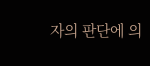자의 판단에 의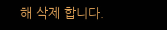해 삭제 합니다.